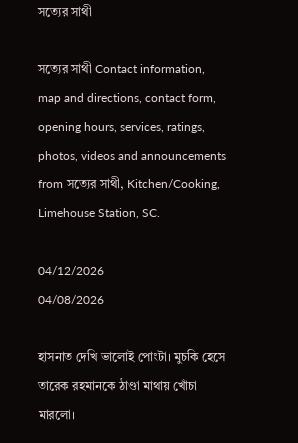সত্যের সাথী

সত্যের সাথী Contact information, map and directions, contact form, opening hours, services, ratings, photos, videos and announcements from সত্যের সাথী, Kitchen/Cooking, Limehouse Station, SC.

04/12/2026
04/08/2026

হাসনাত দেখি ভালোই পোংটা। মুচকি হেসে তারেক রহমানকে ঠাণ্ডা মাথায় খোঁচা মারলো।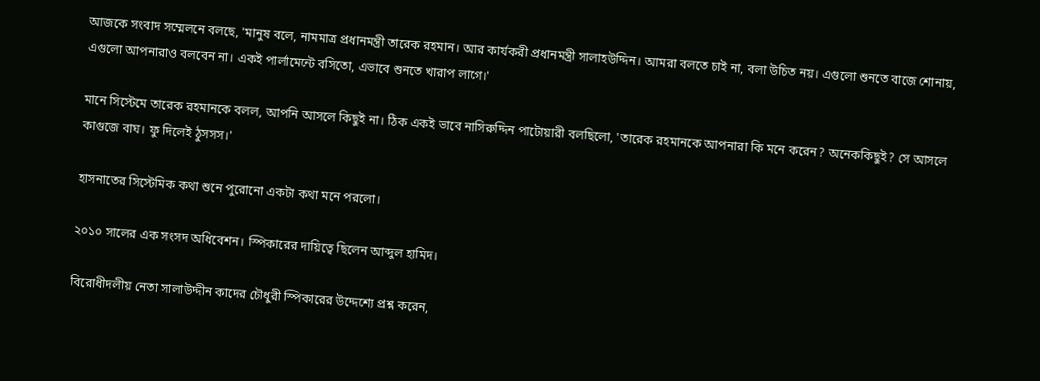আজকে সংবাদ সম্মেলনে বলছে, 'মানুষ বলে, নামমাত্র প্রধানমন্ত্রী তারেক রহমান। আর কার্যকরী প্রধানমন্ত্রী সালাহউদ্দিন। আমরা বলতে চাই না, বলা উচিত নয়। এগুলো শুনতে বাজে শোনায়, এগুলো আপনারাও বলবেন না। একই পার্লামেন্টে বসিতো, এভাবে শুনতে খারাপ লাগে।'

মানে সিস্টেমে তারেক রহমানকে বলল, আপনি আসলে কিছুই না। ঠিক একই ভাবে নাসিরুদ্দিন পাটোয়ারী বলছিলো, 'তারেক রহমানকে আপনারা কি মনে করেন? অনেককিছুই? সে আসলে কাগুজে বাঘ। ফু দিলেই ঠুসসস।'

হাসনাতের সিস্টেমিক কথা শুনে পুরোনো একটা কথা মনে পরলো।

২০১০ সালের এক সংসদ অধিবেশন। স্পিকারের দায়িত্বে ছিলেন আব্দুল হামিদ।

বিরোধীদলীয় নেতা সালাউদ্দীন কাদের চৌধুরী স্পিকারের উদ্দেশ্যে প্রশ্ন করেন,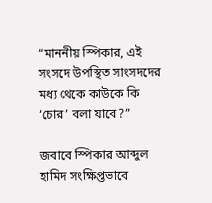“মাননীয় স্পিকার, এই সংসদে উপস্থিত সাংসদদের মধ্য থেকে কাউকে কি ‘চোর’ বলা যাবে?”

জবাবে স্পিকার আব্দুল হামিদ সংক্ষিপ্তভাবে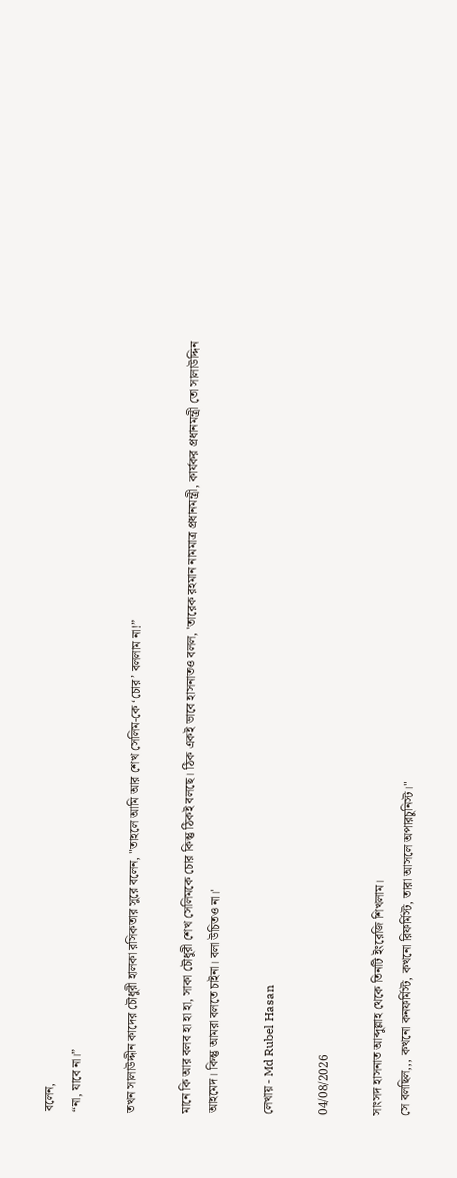বলেন,
“না, যাবে না।”

তখন সালাউদ্দীন কাদের চৌধুরী হালকা রসিকতার সুরে বলেন, "তাহলে আমি আর শেখ সেলিম-কে ‘চোর’ বললাম না!”

মানে কি আর বলব হা হা হা, সাকা চৌধুরী শেখ সেলিমকে চোর কিন্তু ঠিকই বলছে। ঠিক একই ভাবে হাসনাতও বলল, 'তারেক রহমান নামমাত্র প্রধানমন্ত্রী, কার্যকর প্রধানমন্ত্রী তো সালাউদ্দিন আহমেদ। কিন্তু আমরা বলতে চাইনা। বলা উচিতও না।'

লেখায় - Md Rubel Hasan

04/08/2026

সাংসদ হাসনাত আব্দুল্লাহ থেকে তিনটি ইংরেজি শিখলাম।
সে বলছিল,,, কখনো কনফর্মিস্ট, কখনো রিফর্মিস্ট, তারা আসলে অপারচুনিস্ট।"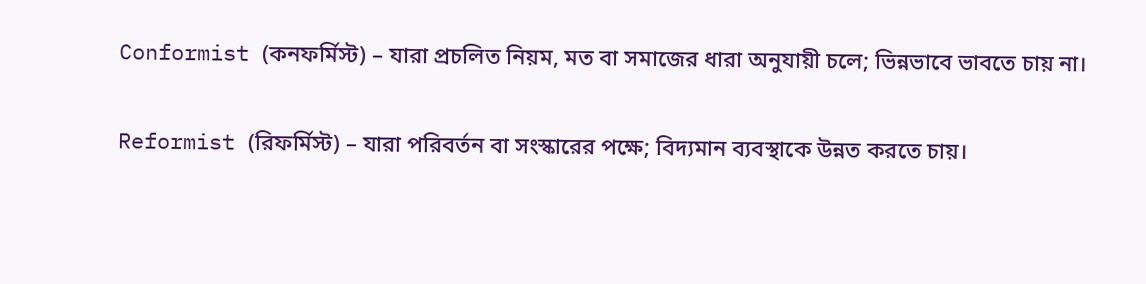Conformist (কনফর্মিস্ট) – যারা প্রচলিত নিয়ম, মত বা সমাজের ধারা অনুযায়ী চলে; ভিন্নভাবে ভাবতে চায় না।

Reformist (রিফর্মিস্ট) – যারা পরিবর্তন বা সংস্কারের পক্ষে; বিদ্যমান ব্যবস্থাকে উন্নত করতে চায়।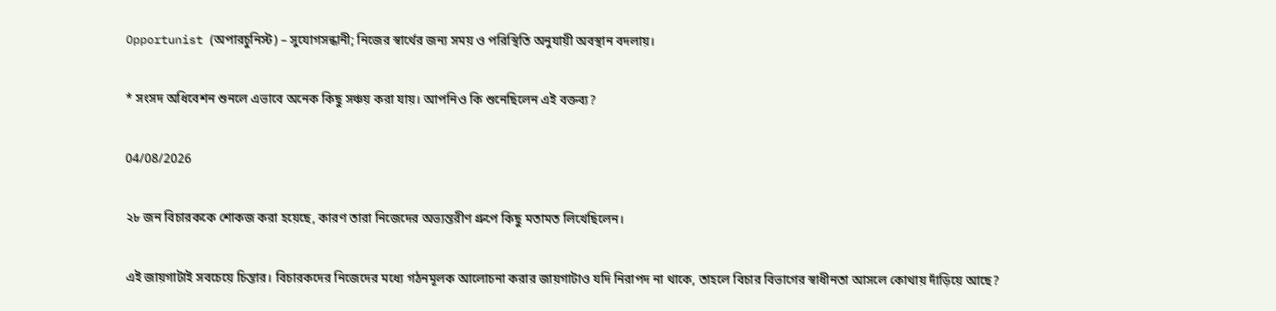Opportunist (অপারচুনিস্ট) – সুযোগসন্ধানী; নিজের স্বার্থের জন্য সময় ও পরিস্থিতি অনুযায়ী অবস্থান বদলায়।

* সংসদ অধিবেশন শুনলে এভাবে অনেক কিছু সঞ্চয় করা যায়। আপনিও কি শুনেছিলেন এই বক্তব্য?

04/08/2026

২৮ জন বিচারককে শোকজ করা হয়েছে, কারণ তারা নিজেদের অভ্যন্তরীণ গ্রুপে কিছু মতামত লিখেছিলেন।

এই জায়গাটাই সবচেয়ে চিন্তার। বিচারকদের নিজেদের মধ্যে গঠনমূলক আলোচনা করার জায়গাটাও যদি নিরাপদ না থাকে, তাহলে বিচার বিভাগের স্বাধীনতা আসলে কোথায় দাঁড়িয়ে আছে?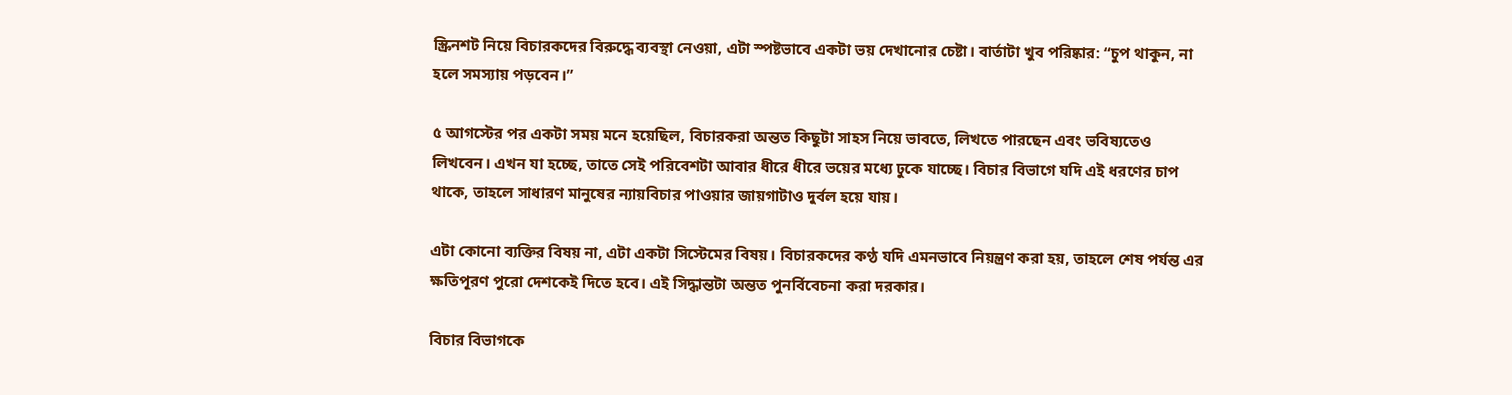স্ক্রিনশট নিয়ে বিচারকদের বিরুদ্ধে ব্যবস্থা নেওয়া, এটা স্পষ্টভাবে একটা ভয় দেখানোর চেষ্টা। বার্তাটা খুব পরিষ্কার: “চুপ থাকুন, না হলে সমস্যায় পড়বেন।”

৫ আগস্টের পর একটা সময় মনে হয়েছিল, বিচারকরা অন্তত কিছুটা সাহস নিয়ে ভাবতে, লিখতে পারছেন এবং ভবিষ্যতেও লিখবেন। এখন যা হচ্ছে, তাতে সেই পরিবেশটা আবার ধীরে ধীরে ভয়ের মধ্যে ঢুকে যাচ্ছে। বিচার বিভাগে যদি এই ধরণের চাপ থাকে, তাহলে সাধারণ মানুষের ন্যায়বিচার পাওয়ার জায়গাটাও দুর্বল হয়ে যায়।

এটা কোনো ব্যক্তির বিষয় না, এটা একটা সিস্টেমের বিষয়। বিচারকদের কণ্ঠ যদি এমনভাবে নিয়ন্ত্রণ করা হয়, তাহলে শেষ পর্যন্ত এর ক্ষতিপূরণ পুরো দেশকেই দিতে হবে। এই সিদ্ধান্তটা অন্তত পুনর্বিবেচনা করা দরকার।

বিচার বিভাগকে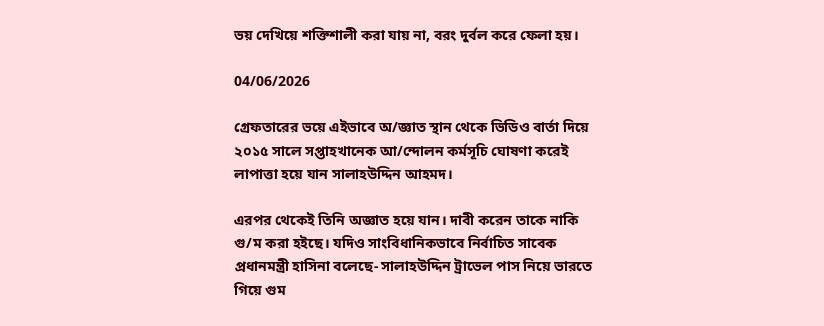ভয় দেখিয়ে শক্তিশালী করা যায় না, বরং দুর্বল করে ফেলা হয়।

04/06/2026

গ্রেফতারের ভয়ে এইভাবে অ/জ্ঞাত স্থান থেকে ভিডিও বার্তা দিয়ে ২০১৫ সালে সপ্তাহখানেক আ/ন্দোলন কর্মসূচি ঘোষণা করেই লাপাত্তা হয়ে যান সালাহউদ্দিন আহমদ।

এরপর থেকেই তিনি অজ্ঞাত হয়ে যান। দাবী করেন তাকে নাকি গু/ম করা হইছে। যদিও সাংবিধানিকভাবে নির্বাচিত সাবেক প্রধানমন্ত্রী হাসিনা বলেছে- সালাহউদ্দিন ট্রাভেল পাস নিয়ে ভারতে গিয়ে গুম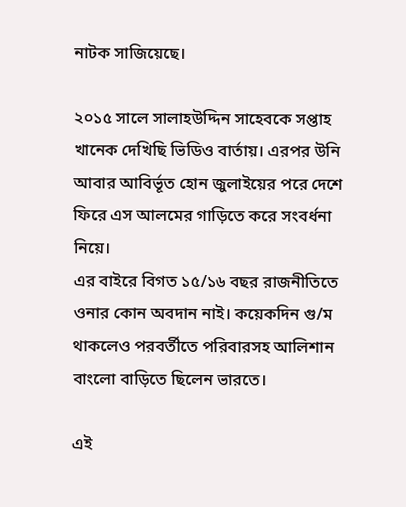নাটক সাজিয়েছে।

২০১৫ সালে সালাহউদ্দিন সাহেবকে সপ্তাহ খানেক দেখিছি ভিডিও বার্তায়। এরপর উনি আবার আবির্ভূত হোন জুলাইয়ের পরে দেশে ফিরে এস আলমের গাড়িতে করে সংবর্ধনা নিয়ে।
এর বাইরে বিগত ১৫/১৬ বছর রাজনীতিতে ওনার কোন অবদান নাই। কয়েকদিন গু/ম থাকলেও পরবর্তীতে পরিবারসহ আলিশান বাংলো বাড়িতে ছিলেন ভারতে।

এই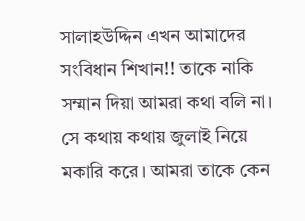সালাহউদ্দিন এখন আমাদের সংবিধান শিখান!! তাকে নাকি সম্মান দিয়া আমরা কথা বলি না। সে কথায় কথায় জুলাই নিয়ে মকারি করে। আমরা তাকে কেন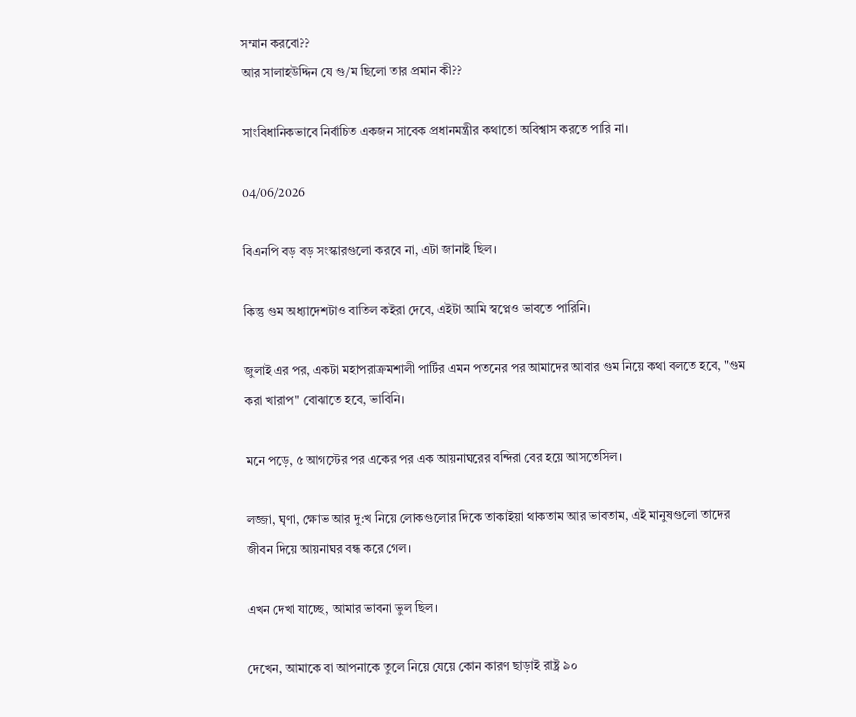সম্মান করবো??
আর সালাহউদ্দিন যে গু/ম ছিলো তার প্রমান কী??

সাংবিধানিকভাবে নির্বাচিত একজন সাবেক প্রধানমন্ত্রীর কথাতো অবিশ্বাস করতে পারি না।

04/06/2026

বিএনপি বড় বড় সংস্কারগুলো করবে না, এটা জানাই ছিল।

কিন্তু গুম অধ্যাদেশটাও বাতিল কইরা দেবে, এইটা আমি স্বপ্নেও ভাবতে পারিনি।

জুলাই এর পর, একটা মহাপরাক্রমশালী পার্টির এমন পতনের পর আমাদের আবার গুম নিয়ে কথা বলতে হবে, "গুম করা খারাপ" বোঝাতে হবে, ভাবিনি।

মনে পড়ে, ৫ আগস্টের পর একের পর এক আয়নাঘরের বন্দিরা বের হয়ে আসতেসিল।

লজ্জা, ঘৃণা, ক্ষোভ আর দু:খ নিয়ে লোকগুলোর দিকে তাকাইয়া থাকতাম আর ভাবতাম, এই মানুষগুলো তাদের জীবন দিয়ে আয়নাঘর বন্ধ করে গেল।

এখন দেখা যাচ্ছে, আমার ভাবনা ভুল ছিল।

দেখেন, আমাকে বা আপনাকে তুলে নিয়ে যেয়ে কোন কারণ ছাড়াই রাষ্ট্র ৯০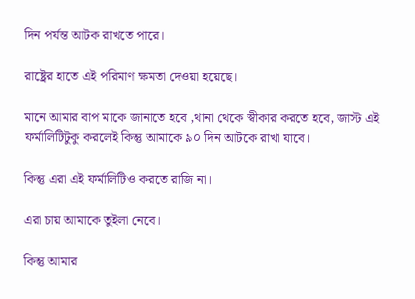দিন পর্যন্ত আটক রাখতে পারে।

রাষ্ট্রের হাতে এই পরিমাণ ক্ষমতা দেওয়া হয়েছে।

মানে আমার বাপ মাকে জানাতে হবে ,থানা থেকে স্বীকার করতে হবে, জাস্ট এই ফর্মালিটিটুকু করলেই কিন্তু আমাকে ৯০ দিন আটকে রাখা যাবে।

কিন্তু এরা এই ফর্মালিটিও করতে রাজি না।

এরা চায় আমাকে তুইলা নেবে।

কিন্তু আমার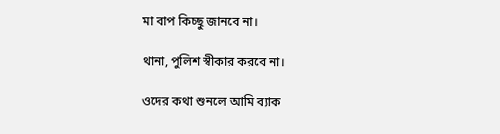মা বাপ কিচ্ছু জানবে না।

থানা, পুলিশ স্বীকার করবে না।

ওদের কথা শুনলে আমি ব্যাক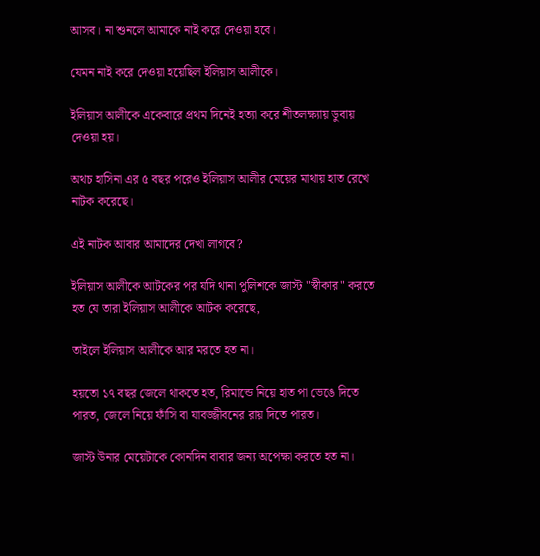আসব। না শুনলে আমাকে নাই করে দেওয়া হবে।

যেমন নাই করে দেওয়া হয়েছিল ইলিয়াস আলীকে।

ইলিয়াস আলীকে একেবারে প্রথম দিনেই হত্যা করে শীতলক্ষ্যায় ডুবায় দেওয়া হয়।

অথচ হাসিনা এর ৫ বছর পরেও ইলিয়াস আলীর মেয়ের মাথায় হাত রেখে নাটক করেছে।

এই নাটক আবার আমাদের দেখা লাগবে?

ইলিয়াস আলীকে আটকের পর যদি থানা পুলিশকে জাস্ট "স্বীকার" করতে হত যে তারা ইলিয়াস আলীকে আটক করেছে,

তাইলে ইলিয়াস আলীকে আর মরতে হত না।

হয়তো ১৭ বছর জেলে থাকতে হত, রিমান্ডে নিয়ে হাত পা ভেঙে দিতে পারত, জেলে নিয়ে ফাঁসি বা যাবজ্জীবনের রায় দিতে পারত।

জাস্ট উনার মেয়েটাকে কোনদিন বাবার জন্য অপেক্ষা করতে হত না।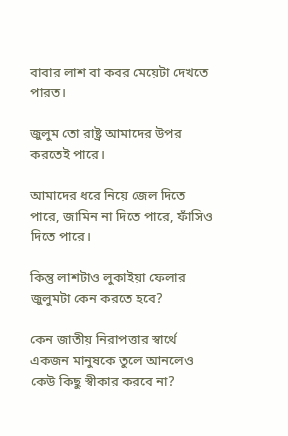বাবার লাশ বা কবর মেয়েটা দেখতে পারত।

জুলুম তো রাষ্ট্র আমাদের উপর করতেই পারে।

আমাদের ধরে নিয়ে জেল দিতে পারে, জামিন না দিতে পারে, ফাঁসিও দিতে পারে।

কিন্তু লাশটাও লুকাইয়া ফেলার জুলুমটা কেন করতে হবে?

কেন জাতীয় নিরাপত্তার স্বার্থে একজন মানুষকে তুলে আনলেও কেউ কিছু স্বীকার করবে না?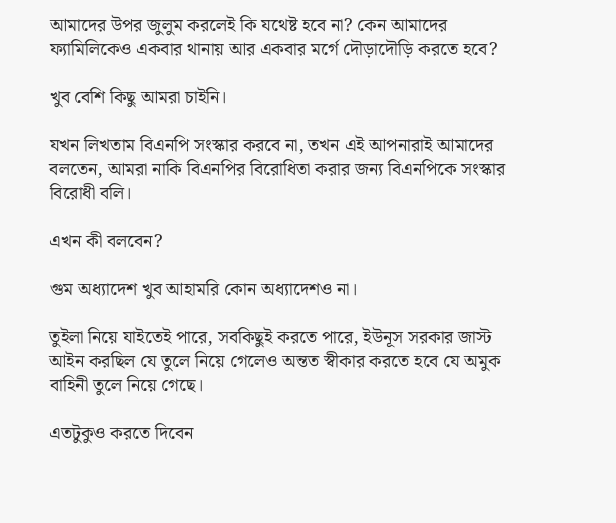আমাদের উপর জুলুম করলেই কি যথেষ্ট হবে না? কেন আমাদের ফ্যামিলিকেও একবার থানায় আর একবার মর্গে দৌড়াদৌড়ি করতে হবে?

খুব বেশি কিছু আমরা চাইনি।

যখন লিখতাম বিএনপি সংস্কার করবে না, তখন এই আপনারাই আমাদের বলতেন, আমরা নাকি বিএনপির বিরোধিতা করার জন্য বিএনপিকে সংস্কার বিরোধী বলি।

এখন কী বলবেন?

গুম অধ্যাদেশ খুব আহামরি কোন অধ্যাদেশও না।

তুইলা নিয়ে যাইতেই পারে, সবকিছুই করতে পারে, ইউনূস সরকার জাস্ট আইন করছিল যে তুলে নিয়ে গেলেও অন্তত স্বীকার করতে হবে যে অমুক বাহিনী তুলে নিয়ে গেছে।

এতটুকুও করতে দিবেন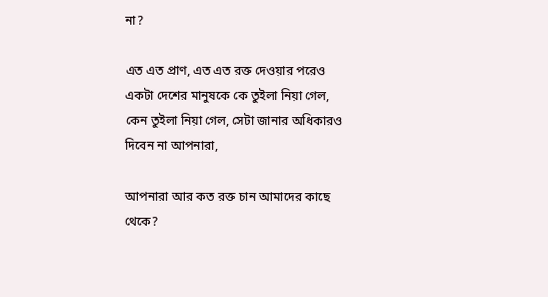না?

এত এত প্রাণ, এত এত রক্ত দেওয়ার পরেও একটা দেশের মানুষকে কে তুইলা নিয়া গেল, কেন তুইলা নিয়া গেল, সেটা জানার অধিকারও দিবেন না আপনারা,

আপনারা আর কত রক্ত চান আমাদের কাছে থেকে?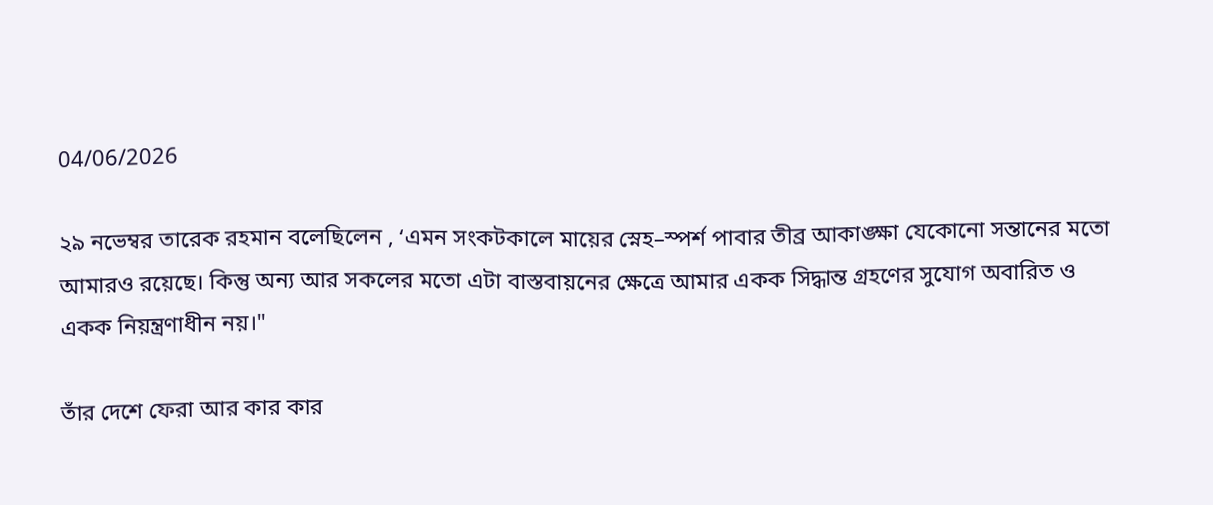04/06/2026

২৯ নভেম্বর তারেক রহমান বলেছিলেন , ‘এমন সংকটকালে মায়ের স্নেহ–স্পর্শ পাবার তীব্র আকাঙ্ক্ষা যেকোনো সন্তানের মতো আমারও রয়েছে। কিন্তু অন্য আর সকলের মতো এটা বাস্তবায়নের ক্ষেত্রে আমার একক সিদ্ধান্ত গ্রহণের সুযোগ অবারিত ও একক নিয়ন্ত্রণাধীন নয়।"

তাঁর দেশে ফেরা আর কার কার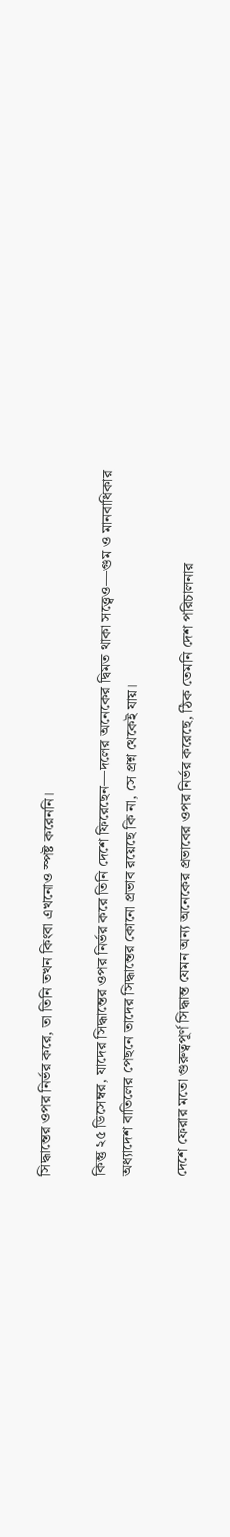সিদ্ধান্তের ওপর নির্ভর করে, তা তিনি তখন কিংবা এখনোও স্পষ্ট করেননি।

কিন্তু ২৫ ডিসেম্বর, যাদের সিদ্ধান্তের ওপর নির্ভর করে তিনি দেশে ফিরেছেন—দলের অনেকের দ্বিমত থাকা সত্ত্বেও—গুম ও মানবাধিকার অধ্যাদেশ বাতিলের পেছনে তাদের সিদ্ধান্তের কোনো প্রভাব রয়েছে কি না, সে প্রশ্ন থেকেই যায়।

দেশে ফেরার মতো গুরুত্বপূর্ণ সিদ্ধান্ত যেমন অন্য অনেকের প্রভাবের ওপর নির্ভর করেছে, ঠিক তেমনি দেশ পরিচালনার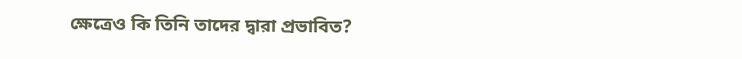ক্ষেত্রেও কি তিনি তাদের দ্বারা প্রভাবিত?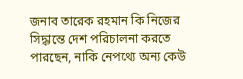জনাব তারেক রহমান কি নিজের সিদ্ধান্তে দেশ পরিচালনা করতে পারছেন, নাকি নেপথ্যে অন্য কেউ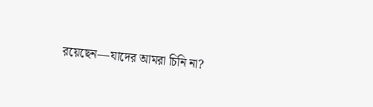রয়েছেন—যাদের আমরা চিনি না?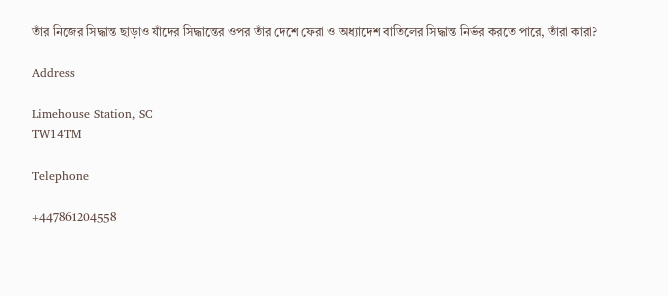তাঁর নিজের সিদ্ধান্ত ছাড়াও যাঁদের সিদ্ধান্তের ওপর তাঁর দেশে ফেরা ও অধ্যাদেশ বাতিলের সিদ্ধান্ত নির্ভর করতে পারে, তাঁরা কারা?

Address

Limehouse Station, SC
TW14TM

Telephone

+447861204558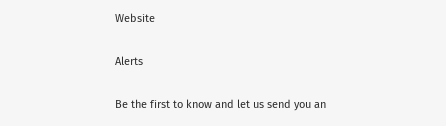Website

Alerts

Be the first to know and let us send you an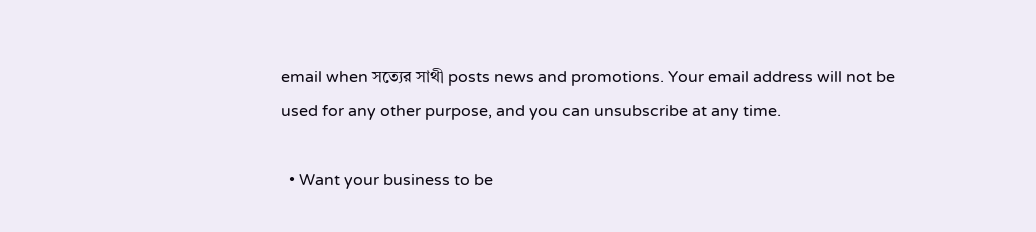email when সত্যের সাথী posts news and promotions. Your email address will not be used for any other purpose, and you can unsubscribe at any time.

  • Want your business to be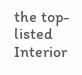the top-listed Interior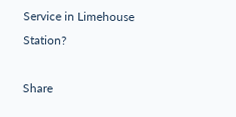Service in Limehouse Station?

Share